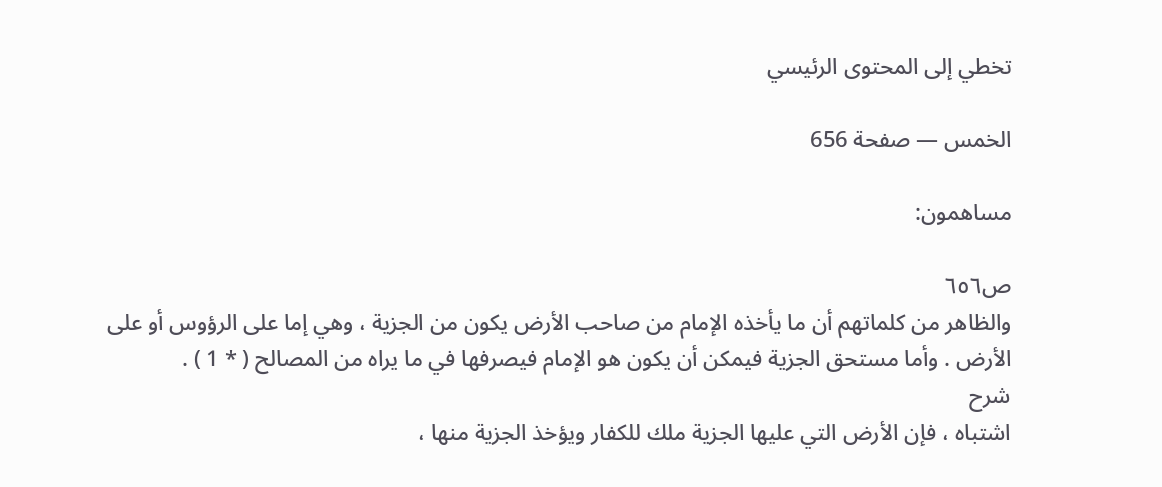تخطي إلى المحتوى الرئيسي

الخمس — صفحة 656

مساهمون:

ص٦٥٦
والظاهر من كلماتهم أن ما يأخذه الإمام من صاحب الأرض يكون من الجزية ، وهي إما على الرؤوس أو على الأرض . وأما مستحق الجزية فيمكن أن يكون هو الإمام فيصرفها في ما يراه من المصالح ( * 1 ) .
شرح
اشتباه ، فإن الأرض التي عليها الجزية ملك للكفار ويؤخذ الجزية منها ،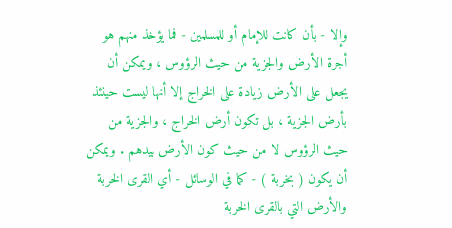وإلا - بأن كانت للإمام أو للمسلمين - فما يؤخذ منهم هو أجرة الأرض والجزية من حيث الرؤوس ، ويمكن أن يجعل على الأرض زيادة على الخراج إلا أنها ليست حينئذ بأرض الجزية ، بل تكون أرض الخراج ، والجزية من حيث الرؤوس لا من حيث كون الأرض بيدهم . ويمكن أن يكون ( بخربة ) - كما في الوسائل - أي القرى الخربة والأرض التي بالقرى الخربة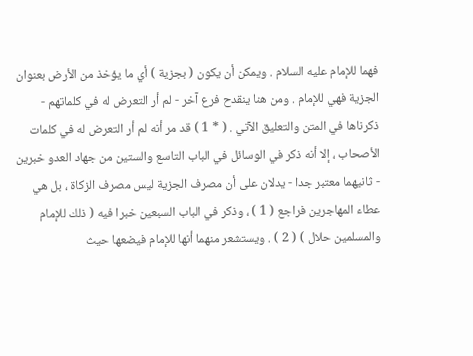فهما للإمام عليه السلام . ويمكن أن يكون ( بجزية ) أي ما يؤخذ من الأرض بعنوان الجزية فهي للإمام . ومن هنا ينقدح فرع آخر - لم أر التعرض له في كلماتهم - ذكرناها في المتن والتعليق الآتي . ( * 1 ) قد مر أنه لم أر التعرض له في كلمات الأصحاب ، إلا أنه ذكر في الوسائل في الباب التاسع والستين من جهاد العدو خبرين - ثانيهما معتبر جدا - يدلان على أن مصرف الجزية ليس مصرف الزكاة ، بل هي عطاء المهاجرين فراجع ( 1 ) ، وذكر في الباب السبعين خبرا فيه ( ذلك للإمام والمسلمين حلال ) ( 2 ) . ويستشعر منهما أنها للإمام فيضعها حيث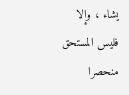يشاء ، وإلا فليس المستحق منحصرا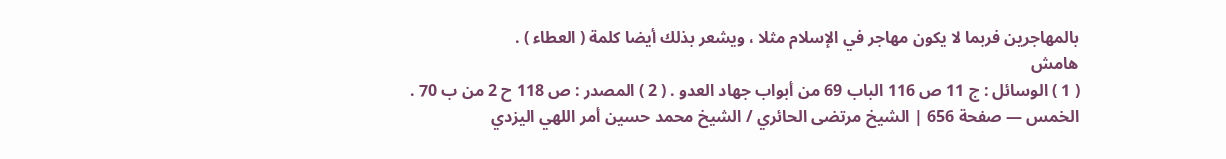بالمهاجرين فربما لا يكون مهاجر في الإسلام مثلا ، ويشعر بذلك أيضا كلمة ( العطاء ) .
هامش
( 1 ) الوسائل : ج 11 ص 116 الباب 69 من أبواب جهاد العدو . ( 2 ) المصدر : ص 118 ح 2 من ب 70 .
الخمس — صفحة 656 | الشيخ مرتضى الحائري / الشيخ محمد حسين أمر اللهي اليزدي